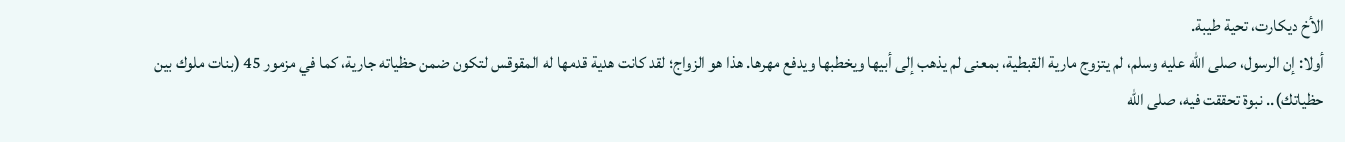الأخ ديكارت، تحية طيبة.
أولا: إن الرسول، صلى الله عليه وسلم، لم يتزوج مارية القبطية، بمعنى لم يذهب إلى أبيها ويخطبها ويدفع مهرها. هذا هو الزواج؛ لقد كانت هدية قدمها له المقوقس لتكون ضمن حظياته جارية، كما في مزمور 45 (بنات ملوك بين حظياتك).. نبوة تحققت فيه، صلى الله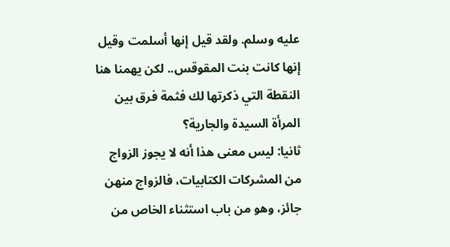عليه وسلم. ولقد قيل إنها أسلمت وقيل إنها كانت بنت المقوقس.. لكن يهمنا هنا النقطة التي ذكرتها لك فثمة فرق بين المرأة السيدة والجارية؟
ثانيا: ليس معنى هذا أنه لا يجوز الزواج من المشركات الكتابيات، فالزواج منهن جائز، وهو من باب استثناء الخاص من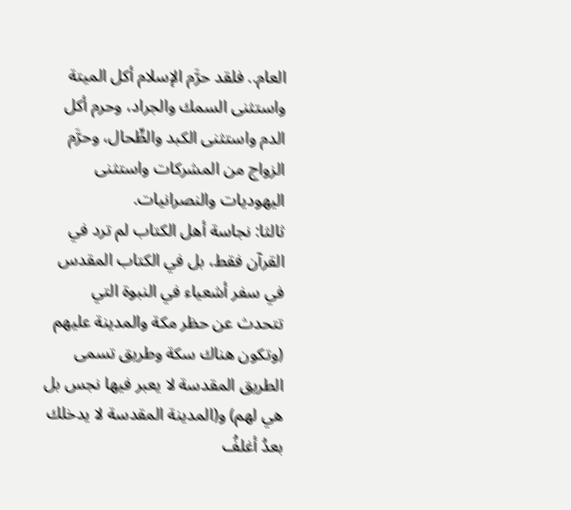العام.. فلقد حرَّم الإسلام أكل الميتة واستثنى السمك والجراد، وحرم أكل الدم واستثنى الكبد والطٍّحال، وحرَّم الزواج من المشركات واستثنى اليهوديات والنصرانيات.
ثالثا: نجاسة أهل الكتاب لم ترد في القرآن فقط، بل في الكتاب المقدس في سفر أشعياء في النبوة التي تتحدث عن حظر مكة والمدينة عليهم (وتكون هناك سكة وطريق تسمى الطريق المقدسة لا يعبر فيها نجس بل هي لهم) و(المدينة المقدسة لا يدخلك بعدُ أغلفُ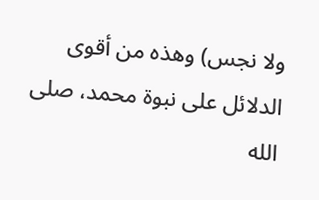ولا نجس) وهذه من أقوى الدلائل على نبوة محمد، صلى الله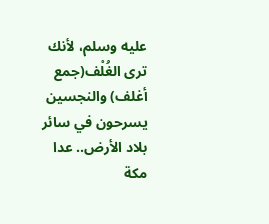عليه وسلم، لأنك ترى الغُلْف(جمع أغلف) والنجسين يسرحون في سائر بلاد الأرض.. عدا مكة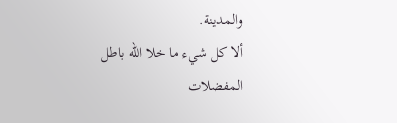والمدينة.
ألا كل شيء ما خلا الله باطل
المفضلات